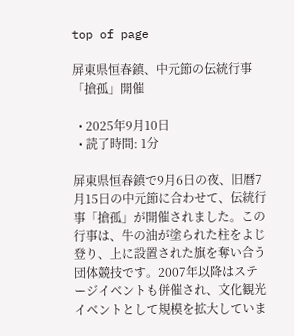top of page

屏東県恒春鎮、中元節の伝統行事「搶孤」開催

  • 2025年9月10日
  • 読了時間: 1分

屏東県恒春鎮で9月6日の夜、旧暦7月15日の中元節に合わせて、伝統行事「搶孤」が開催されました。この行事は、牛の油が塗られた柱をよじ登り、上に設置された旗を奪い合う団体競技です。2007年以降はステージイベントも併催され、文化観光イベントとして規模を拡大していま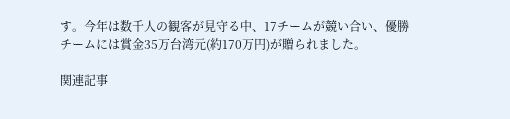す。今年は数千人の観客が見守る中、17チームが競い合い、優勝チームには賞金35万台湾元(約170万円)が贈られました。

関連記事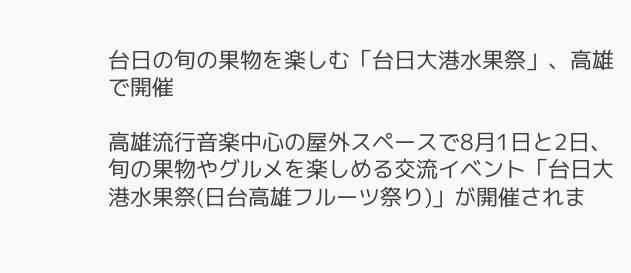台日の旬の果物を楽しむ「台日大港水果祭」、高雄で開催

高雄流行音楽中心の屋外スペースで8月1日と2日、旬の果物やグルメを楽しめる交流イベント「台日大港水果祭(日台高雄フルーツ祭り)」が開催されま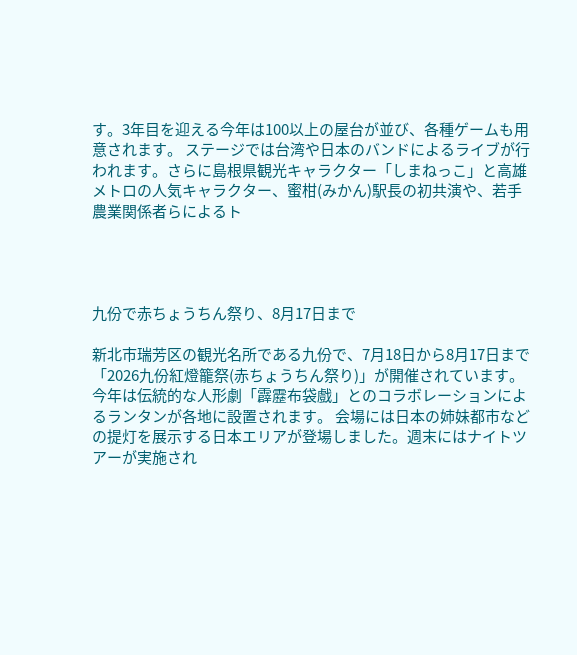す。3年目を迎える今年は100以上の屋台が並び、各種ゲームも用意されます。 ステージでは台湾や日本のバンドによるライブが行われます。さらに島根県観光キャラクター「しまねっこ」と高雄メトロの人気キャラクター、蜜柑(みかん)駅長の初共演や、若手農業関係者らによるト




九份で赤ちょうちん祭り、8月17日まで

新北市瑞芳区の観光名所である九份で、7月18日から8月17日まで「2026九份紅燈籠祭(赤ちょうちん祭り)」が開催されています。今年は伝統的な人形劇「霹靂布袋戲」とのコラボレーションによるランタンが各地に設置されます。 会場には日本の姉妹都市などの提灯を展示する日本エリアが登場しました。週末にはナイトツアーが実施され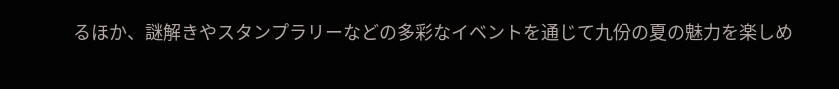るほか、謎解きやスタンプラリーなどの多彩なイベントを通じて九份の夏の魅力を楽しめ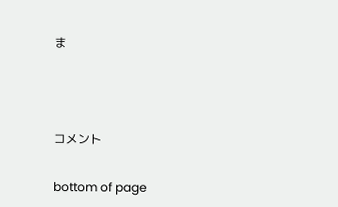ま





コメント


bottom of page